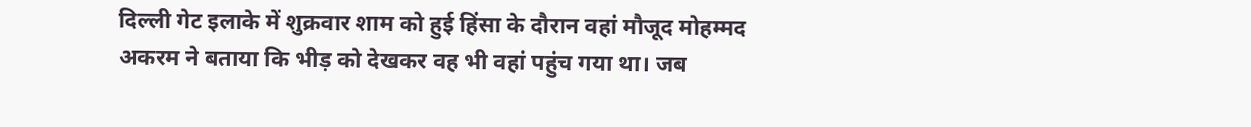दिल्ली गेट इलाके में शुक्रवार शाम को हुई हिंसा के दौरान वहां मौजूद मोहम्मद अकरम ने बताया कि भीड़ को देखकर वह भी वहां पहुंच गया था। जब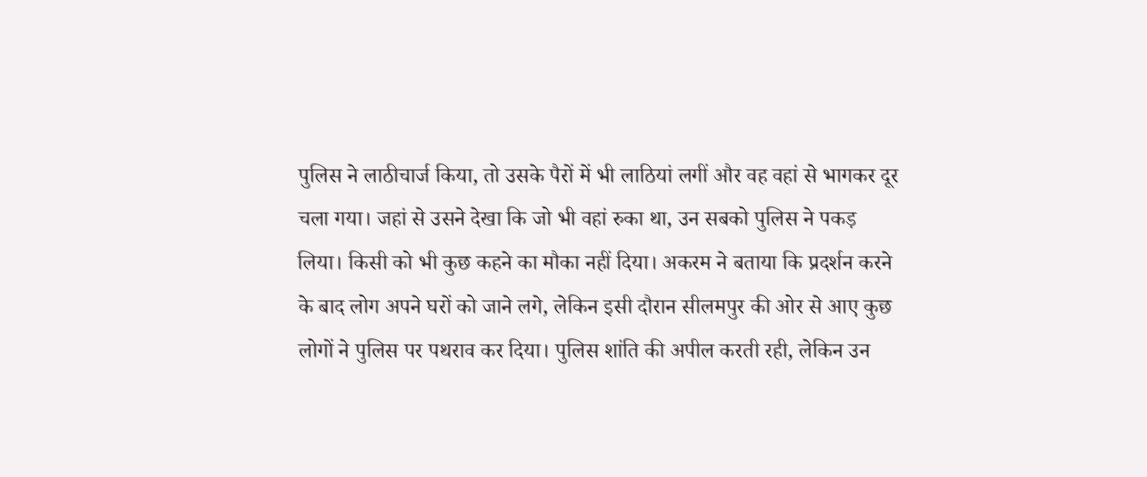पुलिस ने लाठीचार्ज किया, तो उसके पैरों में भी लाठियां लगीं और वह वहां से भागकर दूर चला गया। जहां से उसने देखा कि जो भी वहां रुका था, उन सबको पुलिस ने पकड़ लिया। किसी को भी कुछ कहने का मौका नहीं दिया। अकरम ने बताया कि प्रदर्शन करने के बाद लोग अपने घरों को जाने लगे, लेकिन इसी दौरान सीलमपुर की ओर से आए कुछ लोगों ने पुलिस पर पथराव कर दिया। पुलिस शांति की अपील करती रही, लेकिन उन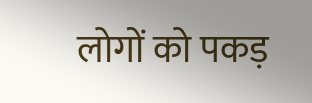लोगों को पकड़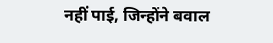नहीं पाई, जिन्होंने बवाल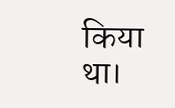किया था।